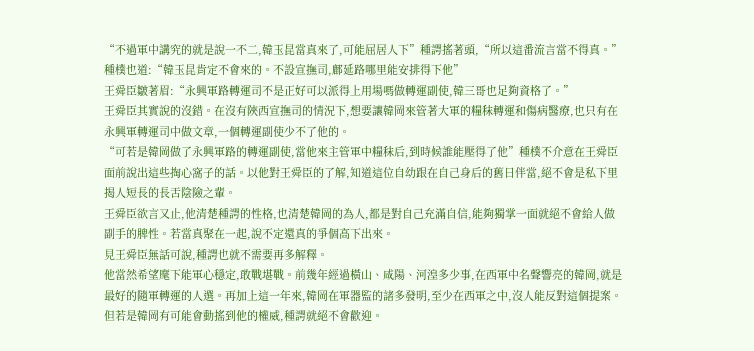“不過軍中講究的就是說一不二,韓玉昆當真來了,可能屈居人下”種諤搖著頭,“所以這番流言當不得真。”
種樸也道:“韓玉昆肯定不會來的。不設宣撫司,鄜延路哪里能安排得下他”
王舜臣皺著眉:“永興軍路轉運司不是正好可以派得上用場嗎做轉運副使,韓三哥也足夠資格了。”
王舜臣其實說的沒錯。在沒有陜西宣撫司的情況下,想要讓韓岡來管著大軍的糧秣轉運和傷病醫療,也只有在永興軍轉運司中做文章,一個轉運副使少不了他的。
“可若是韓岡做了永興軍路的轉運副使,當他來主管軍中糧秣后,到時候誰能壓得了他”種樸不介意在王舜臣面前說出這些掏心窩子的話。以他對王舜臣的了解,知道這位自幼跟在自己身后的舊日伴當,絕不會是私下里揭人短長的長舌陰險之輩。
王舜臣欲言又止,他清楚種諤的性格,也清楚韓岡的為人,都是對自己充滿自信,能夠獨掌一面就絕不會給人做副手的脾性。若當真聚在一起,說不定還真的爭個高下出來。
見王舜臣無話可說,種諤也就不需要再多解釋。
他當然希望麾下能軍心穩定,敢戰堪戰。前幾年經過橫山、咸陽、河湟多少事,在西軍中名聲響亮的韓岡,就是最好的隨軍轉運的人選。再加上這一年來,韓岡在軍器監的諸多發明,至少在西軍之中,沒人能反對這個提案。但若是韓岡有可能會動搖到他的權威,種諤就絕不會歡迎。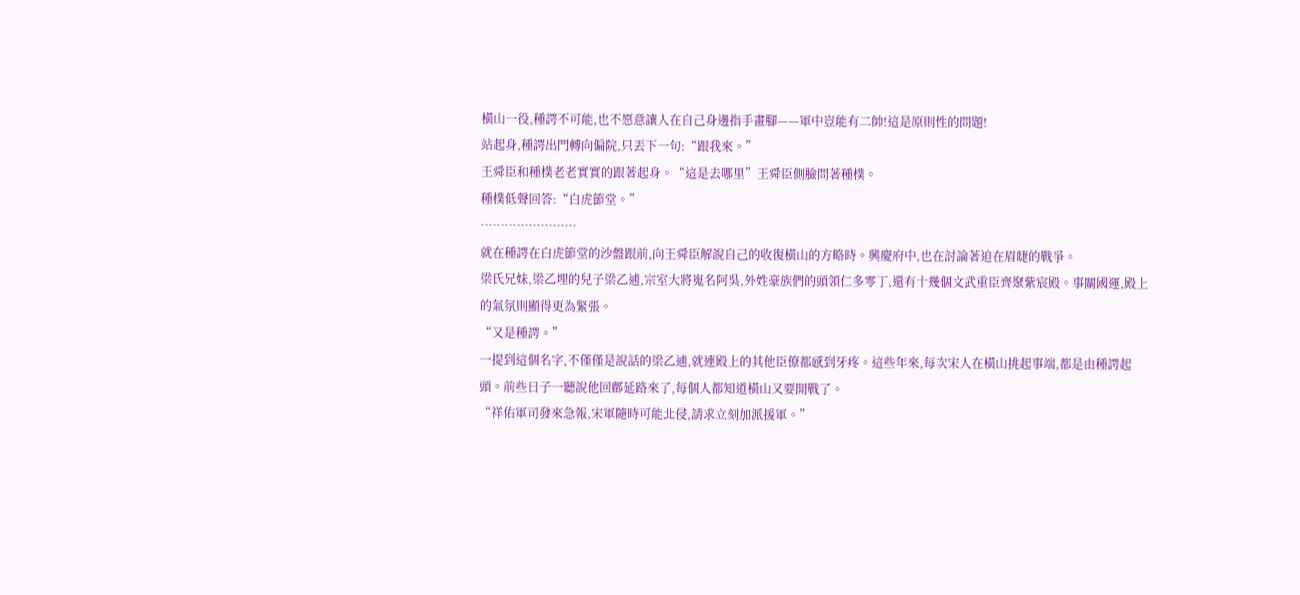橫山一役,種諤不可能,也不愿意讓人在自己身邊指手畫腳——軍中豈能有二帥!這是原則性的問題!
站起身,種諤出門轉向偏院,只丟下一句:“跟我來。”
王舜臣和種樸老老實實的跟著起身。“這是去哪里”王舜臣側臉問著種樸。
種樸低聲回答:“白虎節堂。”
……………………
就在種諤在白虎節堂的沙盤跟前,向王舜臣解說自己的收復橫山的方略時。興慶府中,也在討論著迫在眉睫的戰爭。
梁氏兄妹,梁乙埋的兒子梁乙逋,宗室大將嵬名阿吳,外姓豪族們的頭領仁多零丁,還有十幾個文武重臣齊聚紫宸殿。事關國運,殿上的氣氛則顯得更為緊張。
“又是種諤。”
一提到這個名字,不僅僅是說話的梁乙逋,就連殿上的其他臣僚都感到牙疼。這些年來,每次宋人在橫山挑起事端,都是由種諤起頭。前些日子一聽說他回鄜延路來了,每個人都知道橫山又要開戰了。
“祥佑軍司發來急報,宋軍隨時可能北侵,請求立刻加派援軍。”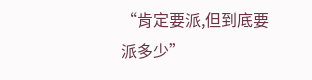“肯定要派,但到底要派多少”